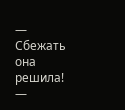— Сбежать она решила! —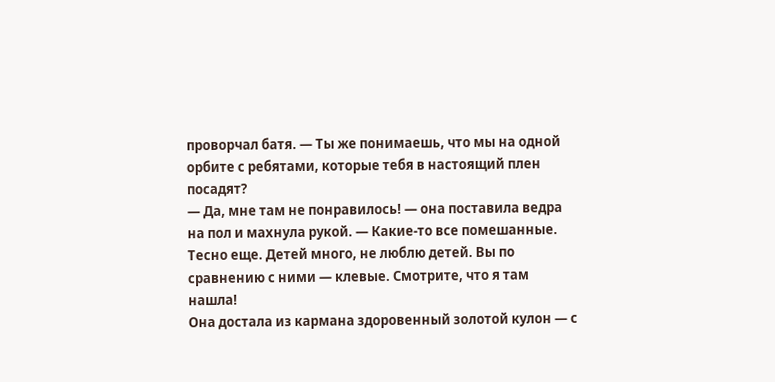проворчал батя. — Ты же понимаешь, что мы на одной орбите с ребятами, которые тебя в настоящий плен посадят?
— Да, мне там не понравилось! — она поставила ведра на пол и махнула рукой. — Какие-то все помешанные. Тесно еще. Детей много, не люблю детей. Вы по сравнению с ними — клевые. Смотрите, что я там нашла!
Она достала из кармана здоровенный золотой кулон — с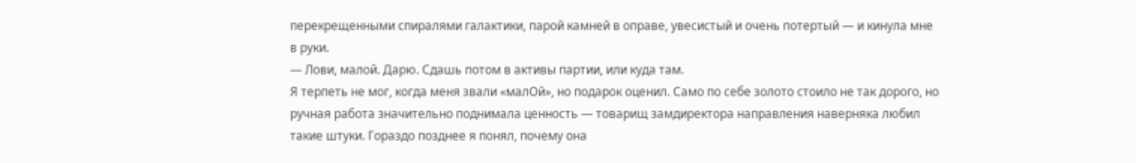перекрещенными спиралями галактики, парой камней в оправе, увесистый и очень потертый — и кинула мне в руки.
— Лови, малой. Дарю. Сдашь потом в активы партии, или куда там.
Я терпеть не мог, когда меня звали «малОй», но подарок оценил. Само по себе золото стоило не так дорого, но ручная работа значительно поднимала ценность — товарищ замдиректора направления наверняка любил такие штуки. Гораздо позднее я понял, почему она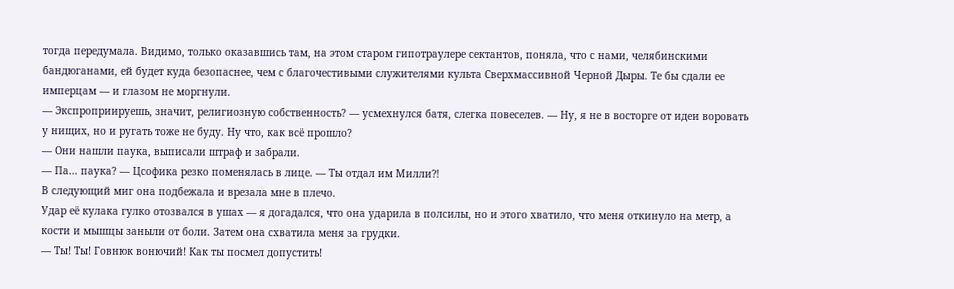тогда передумала. Видимо, только оказавшись там, на этом старом гипотраулере сектантов, поняла, что с нами, челябинскими бандюганами, ей будет куда безопаснее, чем с благочестивыми служителями культа Сверхмассивной Черной Дыры. Те бы сдали ее имперцам — и глазом не моргнули.
— Экспроприируешь, значит, религиозную собственность? — усмехнулся батя, слегка повеселев. — Ну, я не в восторге от идеи воровать у нищих, но и ругать тоже не буду. Ну что, как всё прошло?
— Они нашли паука, выписали штраф и забрали.
— Па… паука? — Цсофика резко поменялась в лице. — Ты отдал им Милли⁈
В следующий миг она подбежала и врезала мне в плечо.
Удар её кулака гулко отозвался в ушах — я догадался, что она ударила в полсилы, но и этого хватило, что меня откинуло на метр, а кости и мышцы заныли от боли. Затем она схватила меня за грудки.
— Ты! Ты! Говнюк вонючий! Как ты посмел допустить!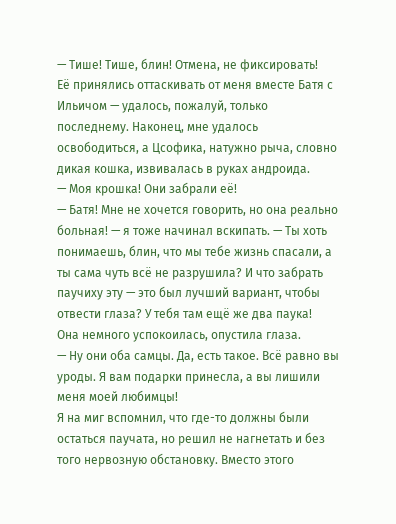— Тише! Тише, блин! Отмена, не фиксировать!
Её принялись оттаскивать от меня вместе Батя с Ильичом — удалось, пожалуй, только последнему. Наконец, мне удалось освободиться, а Цсофика, натужно рыча, словно дикая кошка, извивалась в руках андроида.
— Моя крошка! Они забрали её!
— Батя! Мне не хочется говорить, но она реально больная! — я тоже начинал вскипать. — Ты хоть понимаешь, блин, что мы тебе жизнь спасали, а ты сама чуть всё не разрушила? И что забрать паучиху эту — это был лучший вариант, чтобы отвести глаза? У тебя там ещё же два паука!
Она немного успокоилась, опустила глаза.
— Ну они оба самцы. Да, есть такое. Всё равно вы уроды. Я вам подарки принесла, а вы лишили меня моей любимцы!
Я на миг вспомнил, что где-то должны были остаться паучата, но решил не нагнетать и без того нервозную обстановку. Вместо этого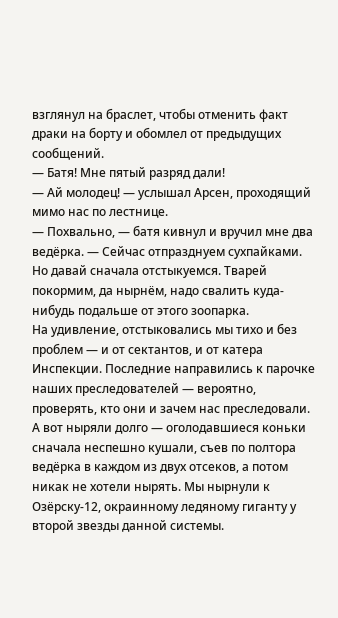взглянул на браслет, чтобы отменить факт драки на борту и обомлел от предыдущих сообщений.
— Батя! Мне пятый разряд дали!
— Ай молодец! — услышал Арсен, проходящий мимо нас по лестнице.
— Похвально, — батя кивнул и вручил мне два ведёрка. — Сейчас отпразднуем сухпайками. Но давай сначала отстыкуемся. Тварей покормим, да нырнём, надо свалить куда-нибудь подальше от этого зоопарка.
На удивление, отстыковались мы тихо и без проблем — и от сектантов, и от катера Инспекции. Последние направились к парочке наших преследователей — вероятно, проверять, кто они и зачем нас преследовали. А вот ныряли долго — оголодавшиеся коньки сначала неспешно кушали, съев по полтора ведёрка в каждом из двух отсеков, а потом никак не хотели нырять. Мы нырнули к Озёрску-12, окраинному ледяному гиганту у второй звезды данной системы.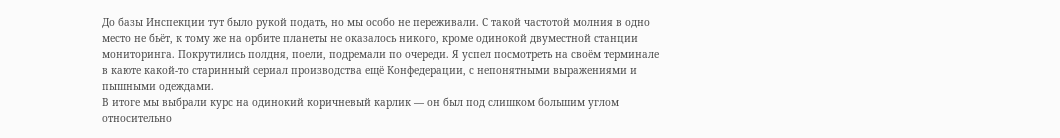До базы Инспекции тут было рукой подать, но мы особо не переживали. С такой частотой молния в одно место не бьёт, к тому же на орбите планеты не оказалось никого, кроме одинокой двуместной станции мониторинга. Покрутились полдня, поели, подремали по очереди. Я успел посмотреть на своём терминале в каюте какой-то старинный сериал производства ещё Конфедерации, с непонятными выражениями и пышными одеждами.
В итоге мы выбрали курс на одинокий коричневый карлик — он был под слишком большим углом относительно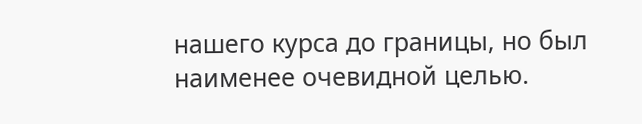нашего курса до границы, но был наименее очевидной целью.